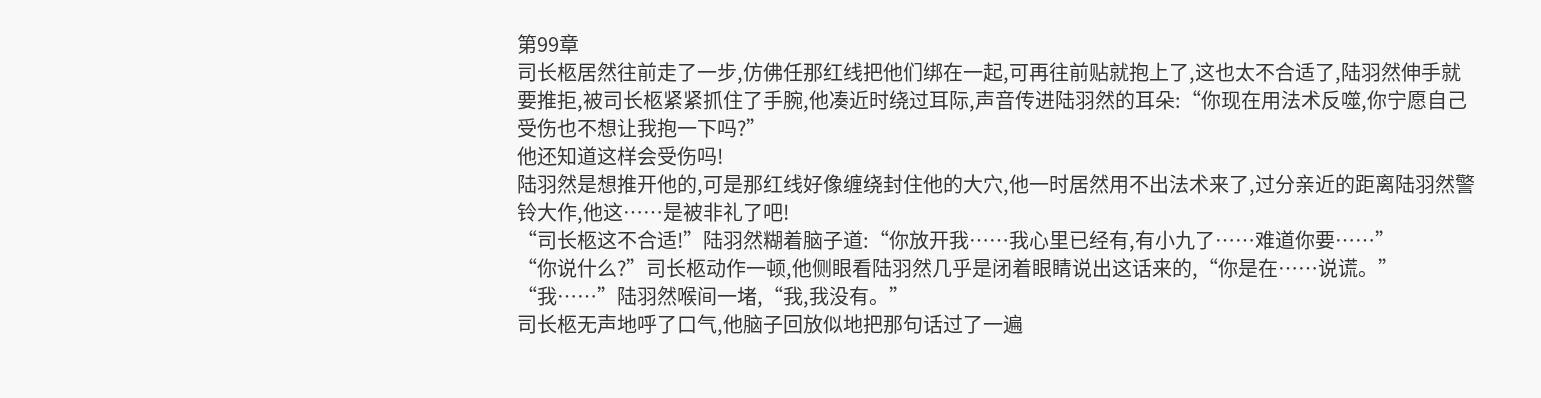第99章
司长柩居然往前走了一步,仿佛任那红线把他们绑在一起,可再往前贴就抱上了,这也太不合适了,陆羽然伸手就要推拒,被司长柩紧紧抓住了手腕,他凑近时绕过耳际,声音传进陆羽然的耳朵:“你现在用法术反噬,你宁愿自己受伤也不想让我抱一下吗?”
他还知道这样会受伤吗!
陆羽然是想推开他的,可是那红线好像缠绕封住他的大穴,他一时居然用不出法术来了,过分亲近的距离陆羽然警铃大作,他这……是被非礼了吧!
“司长柩这不合适!”陆羽然糊着脑子道:“你放开我……我心里已经有,有小九了……难道你要……”
“你说什么?”司长柩动作一顿,他侧眼看陆羽然几乎是闭着眼睛说出这话来的,“你是在……说谎。”
“我……”陆羽然喉间一堵,“我,我没有。”
司长柩无声地呼了口气,他脑子回放似地把那句话过了一遍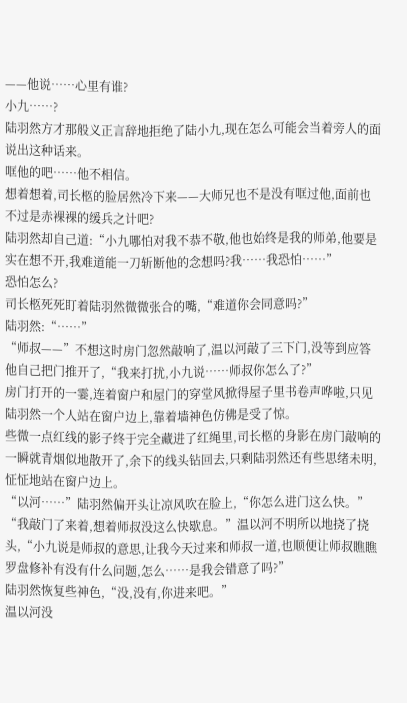——他说……心里有谁?
小九……?
陆羽然方才那般义正言辞地拒绝了陆小九,现在怎么可能会当着旁人的面说出这种话来。
哐他的吧……他不相信。
想着想着,司长柩的脸居然冷下来——大师兄也不是没有哐过他,面前也不过是赤裸裸的缓兵之计吧?
陆羽然却自己道:“小九哪怕对我不恭不敬,他也始终是我的师弟,他要是实在想不开,我难道能一刀斩断他的念想吗?我……我恐怕……”
恐怕怎么?
司长柩死死盯着陆羽然微微张合的嘴,“难道你会同意吗?”
陆羽然:“……”
“师叔——”不想这时房门忽然敲响了,温以河敲了三下门,没等到应答他自己把门推开了,“我来打扰,小九说……师叔你怎么了?”
房门打开的一霎,连着窗户和屋门的穿堂风掀得屋子里书卷声哗啦,只见陆羽然一个人站在窗户边上,靠着墙神色仿佛是受了惊。
些微一点红线的影子终于完全藏进了红绳里,司长柩的身影在房门敲响的一瞬就青烟似地散开了,余下的线头钻回去,只剩陆羽然还有些思绪未明,怔怔地站在窗户边上。
“以河……”陆羽然偏开头让凉风吹在脸上,“你怎么进门这么快。”
“我敲门了来着,想着师叔没这么快歇息。”温以河不明所以地挠了挠头,“小九说是师叔的意思,让我今天过来和师叔一道,也顺便让师叔瞧瞧罗盘修补有没有什么问题,怎么……是我会错意了吗?”
陆羽然恢复些神色,“没,没有,你进来吧。”
温以河没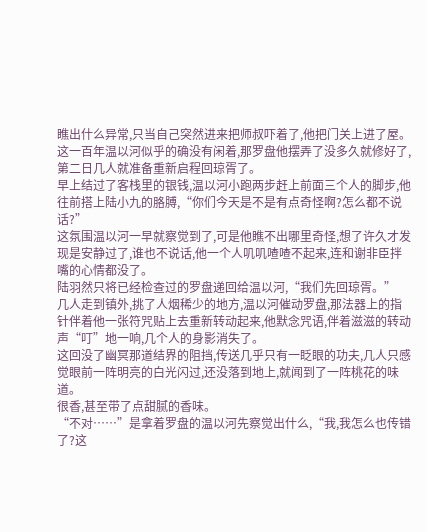瞧出什么异常,只当自己突然进来把师叔吓着了,他把门关上进了屋。
这一百年温以河似乎的确没有闲着,那罗盘他摆弄了没多久就修好了,第二日几人就准备重新启程回琼胥了。
早上结过了客栈里的银钱,温以河小跑两步赶上前面三个人的脚步,他往前搭上陆小九的胳膊,“你们今天是不是有点奇怪啊?怎么都不说话?”
这氛围温以河一早就察觉到了,可是他瞧不出哪里奇怪,想了许久才发现是安静过了,谁也不说话,他一个人叽叽喳喳不起来,连和谢非臣拌嘴的心情都没了。
陆羽然只将已经检查过的罗盘递回给温以河,“我们先回琼胥。”
几人走到镇外,挑了人烟稀少的地方,温以河催动罗盘,那法器上的指针伴着他一张符咒贴上去重新转动起来,他默念咒语,伴着滋滋的转动声“叮”地一响,几个人的身影消失了。
这回没了幽冥那道结界的阻挡,传送几乎只有一眨眼的功夫,几人只感觉眼前一阵明亮的白光闪过,还没落到地上,就闻到了一阵桃花的味道。
很香,甚至带了点甜腻的香味。
“不对……”是拿着罗盘的温以河先察觉出什么,“我,我怎么也传错了?这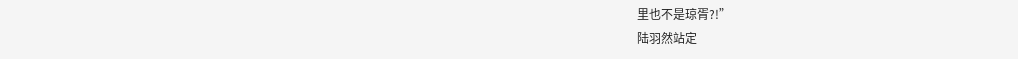里也不是琼胥?!”
陆羽然站定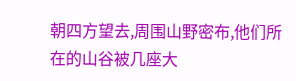朝四方望去,周围山野密布,他们所在的山谷被几座大